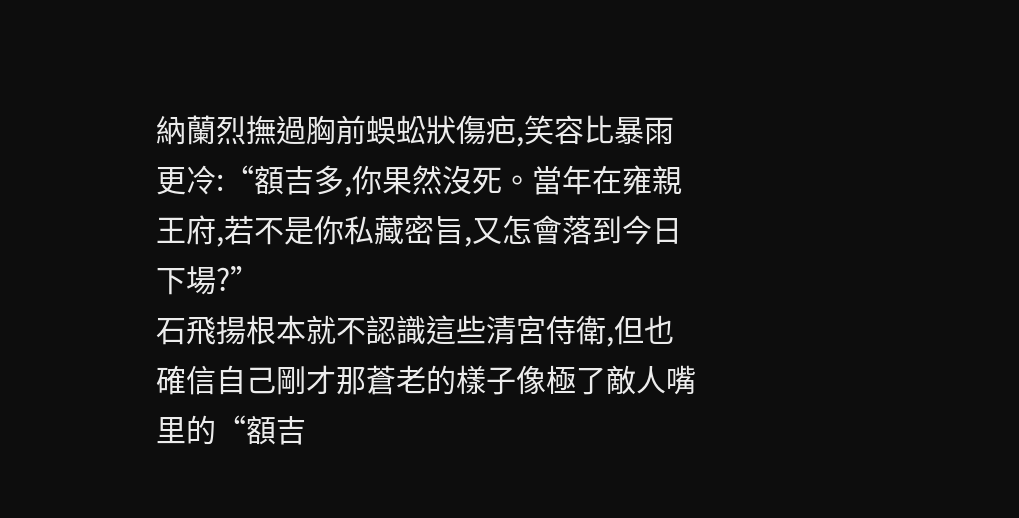納蘭烈撫過胸前蜈蚣狀傷疤,笑容比暴雨更冷:“額吉多,你果然沒死。當年在雍親王府,若不是你私藏密旨,又怎會落到今日下場?”
石飛揚根本就不認識這些清宮侍衛,但也確信自己剛才那蒼老的樣子像極了敵人嘴里的“額吉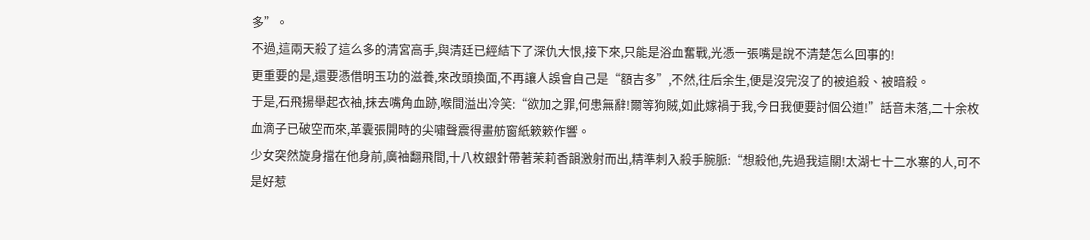多”。
不過,這兩天殺了這么多的清宮高手,與清廷已經結下了深仇大恨,接下來,只能是浴血奮戰,光憑一張嘴是說不清楚怎么回事的!
更重要的是,還要憑借明玉功的滋養,來改頭換面,不再讓人誤會自己是“額吉多”,不然,往后余生,便是沒完沒了的被追殺、被暗殺。
于是,石飛揚舉起衣袖,抹去嘴角血跡,喉間溢出冷笑:“欲加之罪,何患無辭!爾等狗賊,如此嫁禍于我,今日我便要討個公道!”話音未落,二十余枚血滴子已破空而來,革囊張開時的尖嘯聲震得畫舫窗紙簌簌作響。
少女突然旋身擋在他身前,廣袖翻飛間,十八枚銀針帶著茉莉香韻激射而出,精準刺入殺手腕脈:“想殺他,先過我這關!太湖七十二水寨的人,可不是好惹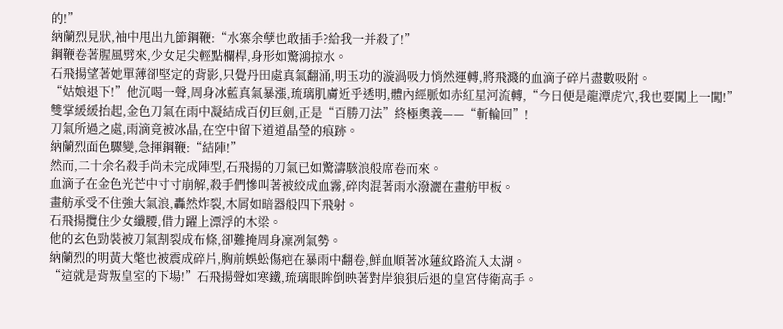的!”
納蘭烈見狀,袖中甩出九節鋼鞭:“水寨余孽也敢插手?給我一并殺了!”
鋼鞭卷著腥風劈來,少女足尖輕點欄桿,身形如驚鴻掠水。
石飛揚望著她單薄卻堅定的背影,只覺丹田處真氣翻涌,明玉功的漩渦吸力悄然運轉,將飛濺的血滴子碎片盡數吸附。
“姑娘退下!”他沉喝一聲,周身冰藍真氣暴漲,琉璃肌膚近乎透明,體內經脈如赤紅星河流轉,“今日便是龍潭虎穴,我也要闖上一闖!”
雙掌緩緩抬起,金色刀氣在雨中凝結成百仞巨劍,正是“百勝刀法”終極奧義——“斬輪回”!
刀氣所過之處,雨滴竟被冰晶,在空中留下道道晶瑩的痕跡。
納蘭烈面色驟變,急揮鋼鞭:“結陣!”
然而,二十余名殺手尚未完成陣型,石飛揚的刀氣已如驚濤駭浪般席卷而來。
血滴子在金色光芒中寸寸崩解,殺手們慘叫著被絞成血霧,碎肉混著雨水潑灑在畫舫甲板。
畫舫承受不住強大氣浪,轟然炸裂,木屑如暗器般四下飛射。
石飛揚攬住少女纖腰,借力躍上漂浮的木梁。
他的玄色勁裝被刀氣割裂成布條,卻難掩周身凜冽氣勢。
納蘭烈的明黃大氅也被震成碎片,胸前蜈蚣傷疤在暴雨中翻卷,鮮血順著冰蓮紋路流入太湖。
“這就是背叛皇室的下場!”石飛揚聲如寒鐵,琉璃眼眸倒映著對岸狼狽后退的皇宮侍衛高手。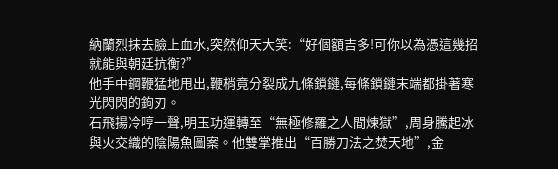納蘭烈抹去臉上血水,突然仰天大笑:“好個額吉多!可你以為憑這幾招就能與朝廷抗衡?”
他手中鋼鞭猛地甩出,鞭梢竟分裂成九條鎖鏈,每條鎖鏈末端都掛著寒光閃閃的鉤刃。
石飛揚冷哼一聲,明玉功運轉至“無極修羅之人間煉獄”,周身騰起冰與火交織的陰陽魚圖案。他雙掌推出“百勝刀法之焚天地”,金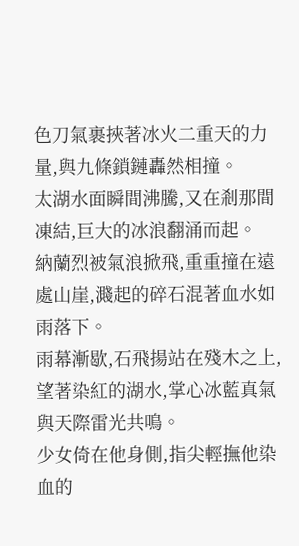色刀氣裹挾著冰火二重天的力量,與九條鎖鏈轟然相撞。
太湖水面瞬間沸騰,又在剎那間凍結,巨大的冰浪翻涌而起。
納蘭烈被氣浪掀飛,重重撞在遠處山崖,濺起的碎石混著血水如雨落下。
雨幕漸歇,石飛揚站在殘木之上,望著染紅的湖水,掌心冰藍真氣與天際雷光共鳴。
少女倚在他身側,指尖輕撫他染血的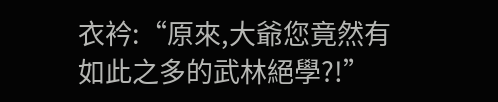衣衿:“原來,大爺您竟然有如此之多的武林絕學?!”